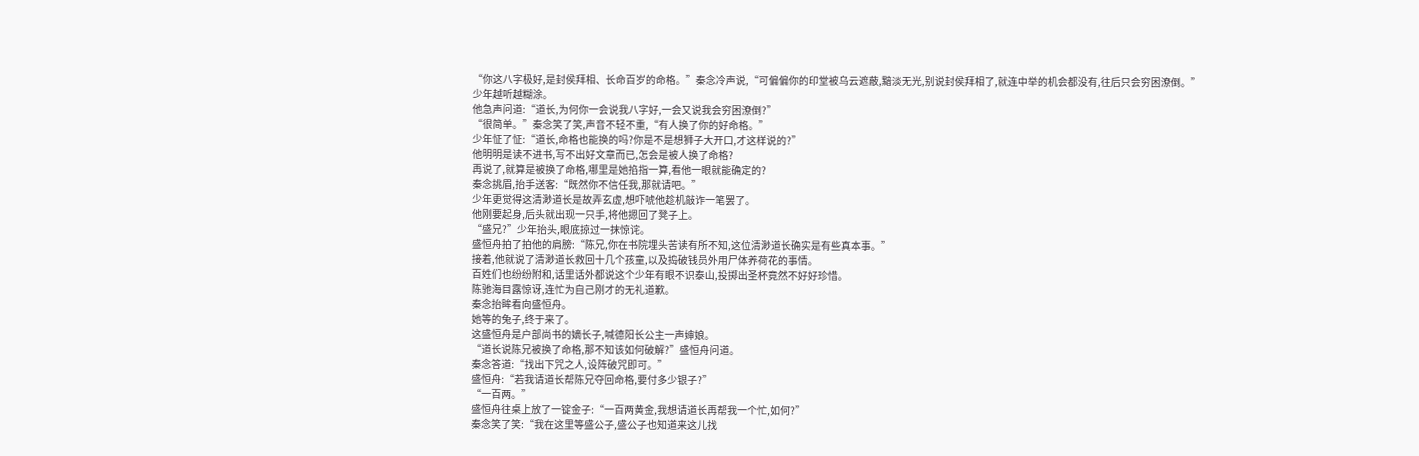“你这八字极好,是封侯拜相、长命百岁的命格。”秦念冷声说,“可偏偏你的印堂被乌云遮蔽,黯淡无光,别说封侯拜相了,就连中举的机会都没有,往后只会穷困潦倒。”
少年越听越糊涂。
他急声问道:“道长,为何你一会说我八字好,一会又说我会穷困潦倒?”
“很简单。”秦念笑了笑,声音不轻不重,“有人换了你的好命格。”
少年怔了怔:“道长,命格也能换的吗?你是不是想狮子大开口,才这样说的?”
他明明是读不进书,写不出好文章而已,怎会是被人换了命格?
再说了,就算是被换了命格,哪里是她掐指一算,看他一眼就能确定的?
秦念挑眉,抬手送客:“既然你不信任我,那就请吧。”
少年更觉得这清渺道长是故弄玄虚,想吓唬他趁机敲诈一笔罢了。
他刚要起身,后头就出现一只手,将他摁回了凳子上。
“盛兄?”少年抬头,眼底掠过一抹惊诧。
盛恒舟拍了拍他的肩膀:“陈兄,你在书院埋头苦读有所不知,这位清渺道长确实是有些真本事。”
接着,他就说了清渺道长救回十几个孩童,以及捣破钱员外用尸体养荷花的事情。
百姓们也纷纷附和,话里话外都说这个少年有眼不识泰山,投掷出圣杯竟然不好好珍惜。
陈驰海目露惊讶,连忙为自己刚才的无礼道歉。
秦念抬眸看向盛恒舟。
她等的兔子,终于来了。
这盛恒舟是户部尚书的嫡长子,喊德阳长公主一声婶娘。
“道长说陈兄被换了命格,那不知该如何破解?”盛恒舟问道。
秦念答道:“找出下咒之人,设阵破咒即可。”
盛恒舟:“若我请道长帮陈兄夺回命格,要付多少银子?”
“一百两。”
盛恒舟往桌上放了一锭金子:“一百两黄金,我想请道长再帮我一个忙,如何?”
秦念笑了笑:“我在这里等盛公子,盛公子也知道来这儿找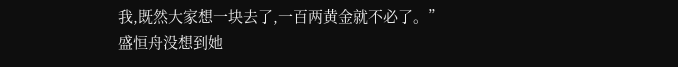我,既然大家想一块去了,一百两黄金就不必了。”
盛恒舟没想到她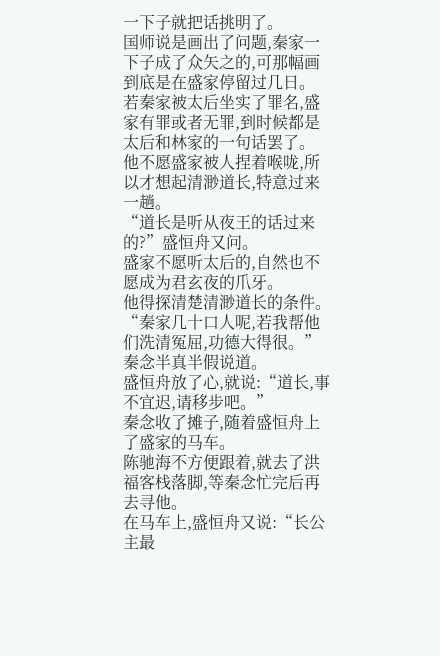一下子就把话挑明了。
国师说是画出了问题,秦家一下子成了众矢之的,可那幅画到底是在盛家停留过几日。
若秦家被太后坐实了罪名,盛家有罪或者无罪,到时候都是太后和林家的一句话罢了。
他不愿盛家被人捏着喉咙,所以才想起清渺道长,特意过来一趟。
“道长是听从夜王的话过来的?”盛恒舟又问。
盛家不愿听太后的,自然也不愿成为君玄夜的爪牙。
他得探清楚清渺道长的条件。
“秦家几十口人呢,若我帮他们洗清冤屈,功德大得很。”秦念半真半假说道。
盛恒舟放了心,就说:“道长,事不宜迟,请移步吧。”
秦念收了摊子,随着盛恒舟上了盛家的马车。
陈驰海不方便跟着,就去了洪福客栈落脚,等秦念忙完后再去寻他。
在马车上,盛恒舟又说:“长公主最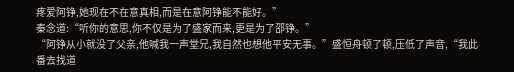疼爱阿铮,她现在不在意真相,而是在意阿铮能不能好。”
秦念道:“听你的意思,你不仅是为了盛家而来,更是为了邵铮。”
“阿铮从小就没了父亲,他喊我一声堂兄,我自然也想他平安无事。”盛恒舟顿了顿,压低了声音,“我此番去找道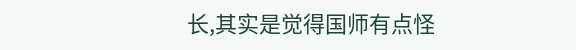长,其实是觉得国师有点怪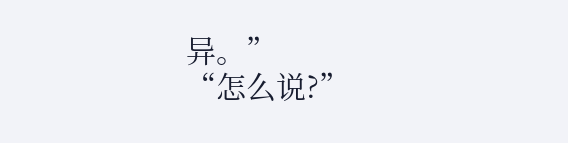异。”
“怎么说?”